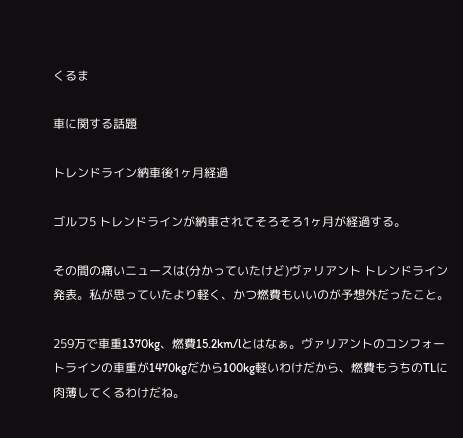くるま

車に関する話題

トレンドライン納車後1ヶ月経過

ゴルフ5 トレンドラインが納車されてそろそろ1ヶ月が経過する。

その間の痛いニュースは(分かっていたけど)ヴァリアント トレンドライン発表。私が思っていたより軽く、かつ燃費もいいのが予想外だったこと。

259万で車重1370kg、燃費15.2km/lとはなぁ。ヴァリアントのコンフォートラインの車重が1470kgだから100kg軽いわけだから、燃費もうちのTLに肉薄してくるわけだね。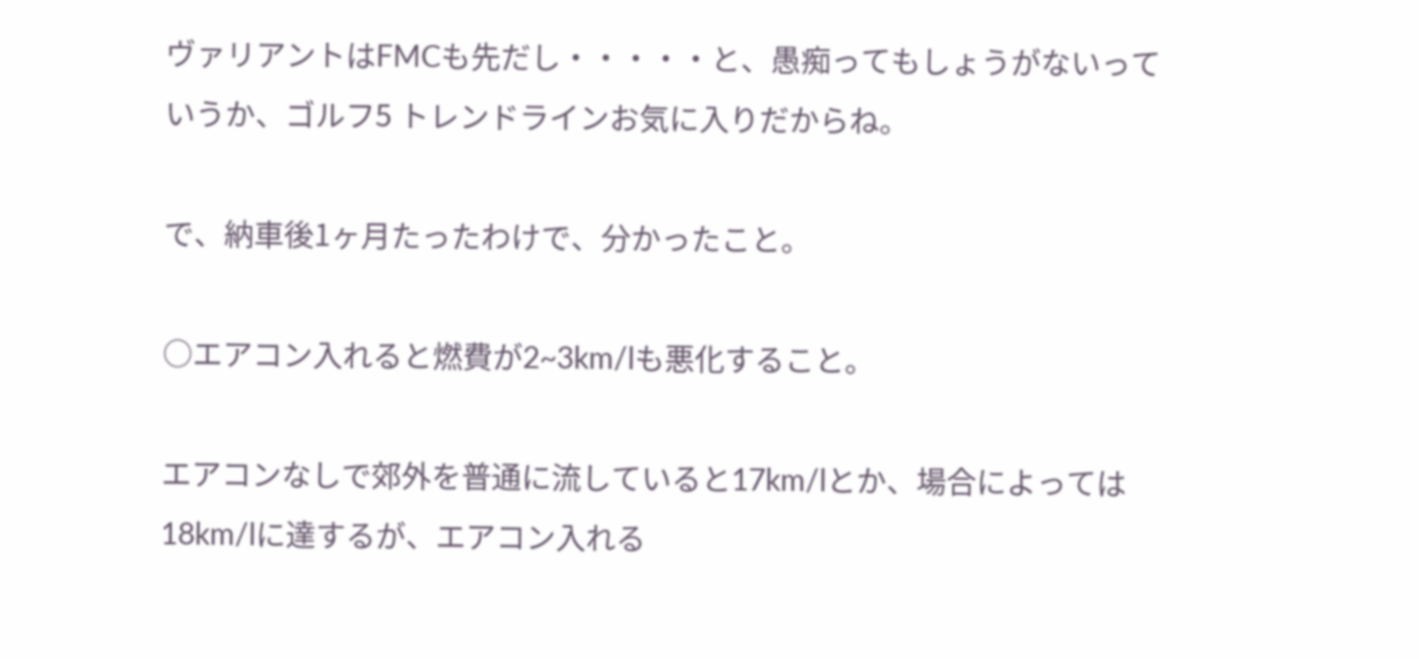ヴァリアントはFMCも先だし・・・・・と、愚痴ってもしょうがないっていうか、ゴルフ5 トレンドラインお気に入りだからね。

で、納車後1ヶ月たったわけで、分かったこと。

○エアコン入れると燃費が2~3km/lも悪化すること。

エアコンなしで郊外を普通に流していると17km/lとか、場合によっては18km/lに達するが、エアコン入れる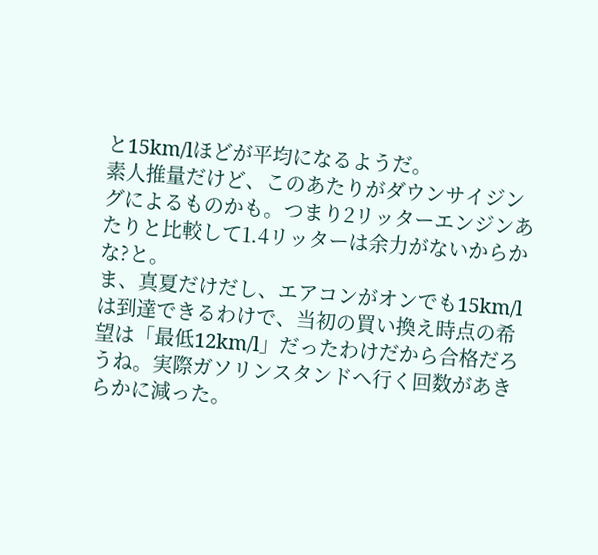と15km/lほどが平均になるようだ。
素人推量だけど、このあたりがダウンサイジングによるものかも。つまり2リッターエンジンあたりと比較して1.4リッターは余力がないからかな?と。
ま、真夏だけだし、エアコンがオンでも15km/lは到達できるわけで、当初の買い換え時点の希望は「最低12km/l」だったわけだから合格だろうね。実際ガソリンスタンドへ行く回数があきらかに減った。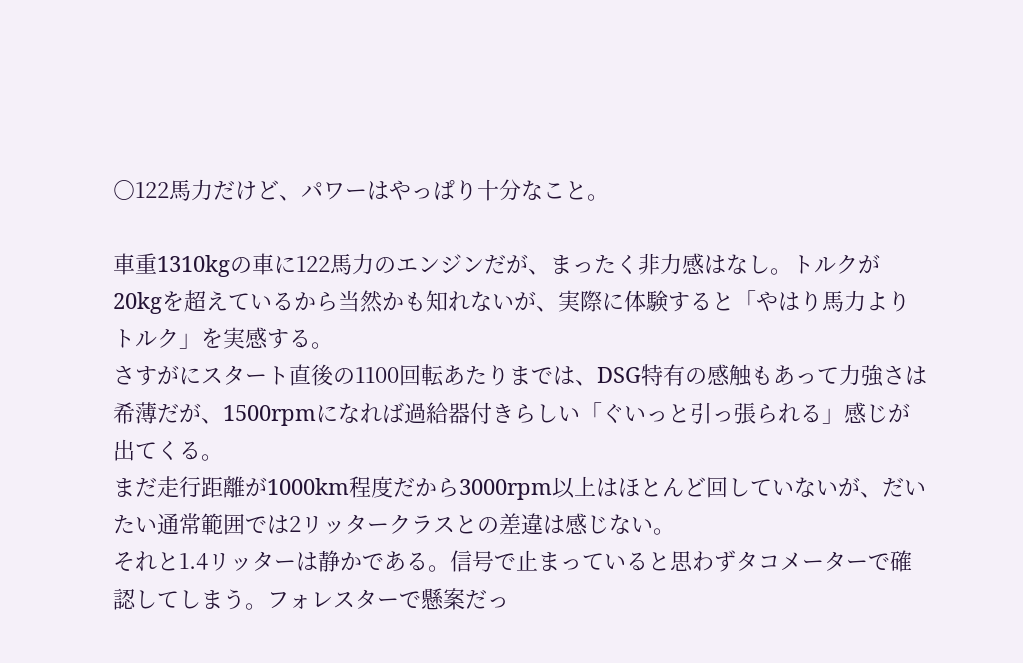○122馬力だけど、パワーはやっぱり十分なこと。

車重1310kgの車に122馬力のエンジンだが、まったく非力感はなし。トルクが20kgを超えているから当然かも知れないが、実際に体験すると「やはり馬力よりトルク」を実感する。
さすがにスタート直後の1100回転あたりまでは、DSG特有の感触もあって力強さは希薄だが、1500rpmになれば過給器付きらしい「ぐいっと引っ張られる」感じが出てくる。
まだ走行距離が1000km程度だから3000rpm以上はほとんど回していないが、だいたい通常範囲では2リッタークラスとの差違は感じない。
それと1.4リッターは静かである。信号で止まっていると思わずタコメーターで確認してしまう。フォレスターで懸案だっ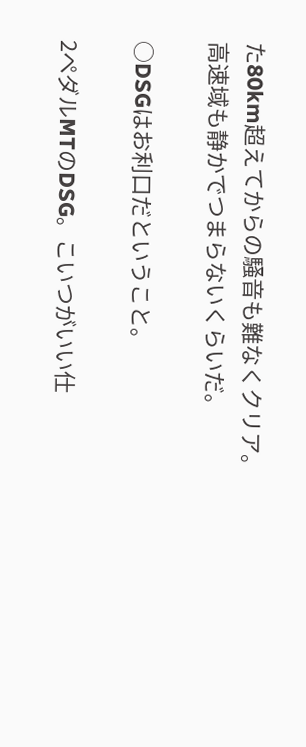た80km超えてからの騒音も難なくクリア。高速域も静かでつまらないくらいだ。

○DSGはお利口だということ。

2ペダルMTのDSG。こいつがいい仕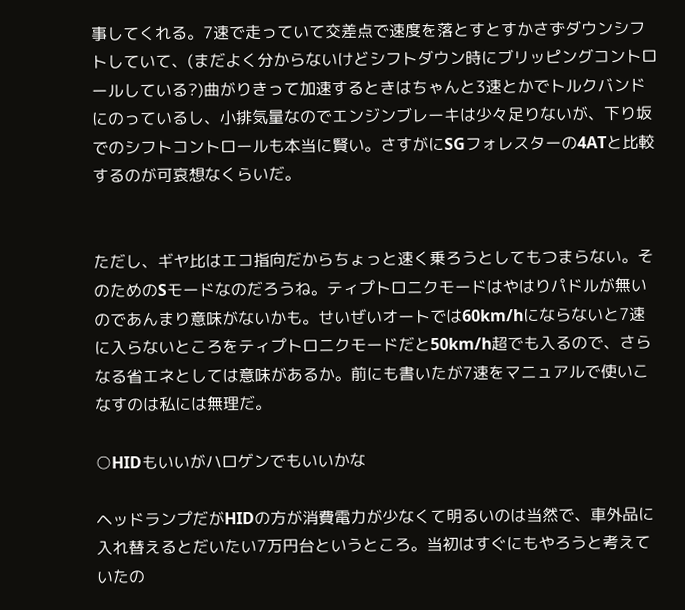事してくれる。7速で走っていて交差点で速度を落とすとすかさずダウンシフトしていて、(まだよく分からないけどシフトダウン時にブリッピングコントロールしている?)曲がりきって加速するときはちゃんと3速とかでトルクバンドにのっているし、小排気量なのでエンジンブレーキは少々足りないが、下り坂でのシフトコントロールも本当に賢い。さすがにSGフォレスターの4ATと比較するのが可哀想なくらいだ。


ただし、ギヤ比はエコ指向だからちょっと速く乗ろうとしてもつまらない。そのためのSモードなのだろうね。ティプトロニクモードはやはりパドルが無いのであんまり意味がないかも。せいぜいオートでは60km/hにならないと7速に入らないところをティプトロニクモードだと50km/h超でも入るので、さらなる省エネとしては意味があるか。前にも書いたが7速をマニュアルで使いこなすのは私には無理だ。

○HIDもいいがハロゲンでもいいかな

ヘッドランプだがHIDの方が消費電力が少なくて明るいのは当然で、車外品に入れ替えるとだいたい7万円台というところ。当初はすぐにもやろうと考えていたの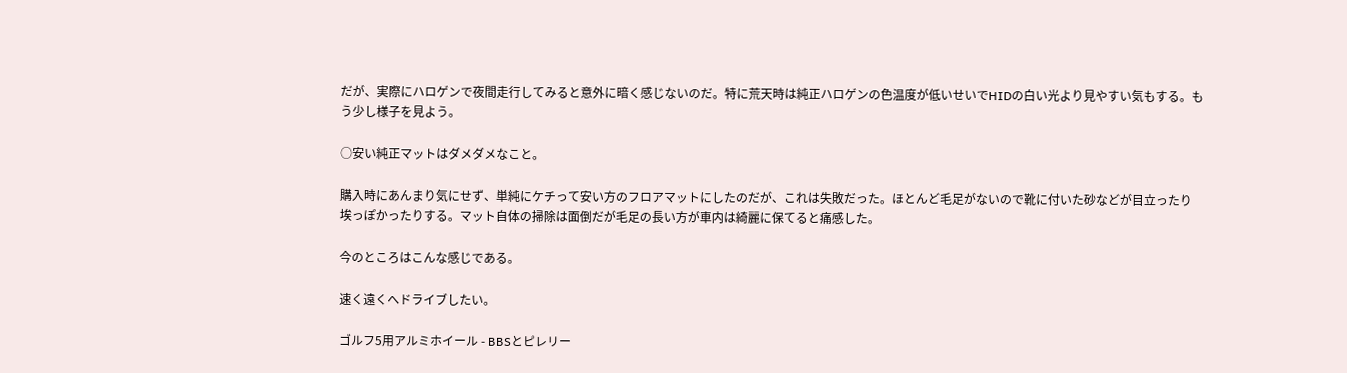だが、実際にハロゲンで夜間走行してみると意外に暗く感じないのだ。特に荒天時は純正ハロゲンの色温度が低いせいでHIDの白い光より見やすい気もする。もう少し様子を見よう。

○安い純正マットはダメダメなこと。

購入時にあんまり気にせず、単純にケチって安い方のフロアマットにしたのだが、これは失敗だった。ほとんど毛足がないので靴に付いた砂などが目立ったり埃っぽかったりする。マット自体の掃除は面倒だが毛足の長い方が車内は綺麗に保てると痛感した。

今のところはこんな感じである。

速く遠くへドライブしたい。

ゴルフ5用アルミホイール - BBSとピレリー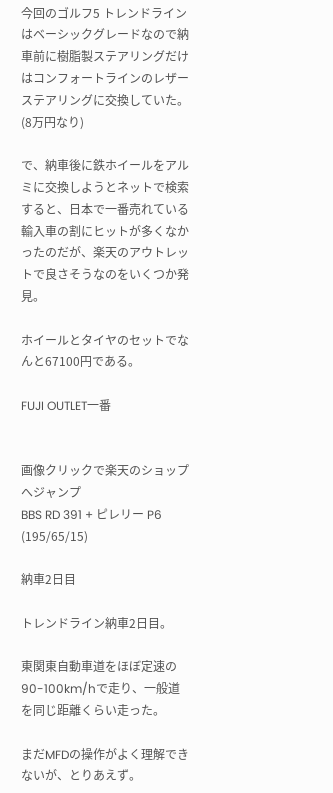今回のゴルフ5 トレンドラインはベーシックグレードなので納車前に樹脂製ステアリングだけはコンフォートラインのレザーステアリングに交換していた。(8万円なり)

で、納車後に鉄ホイールをアルミに交換しようとネットで検索すると、日本で一番売れている輸入車の割にヒットが多くなかったのだが、楽天のアウトレットで良さそうなのをいくつか発見。

ホイールとタイヤのセットでなんと67100円である。

FUJI OUTLET一番


画像クリックで楽天のショップへジャンプ
BBS RD 391 + ピレリー P6 (195/65/15)

納車2日目

トレンドライン納車2日目。

東関東自動車道をほぼ定速の90-100km/hで走り、一般道を同じ距離くらい走った。

まだMFDの操作がよく理解できないが、とりあえず。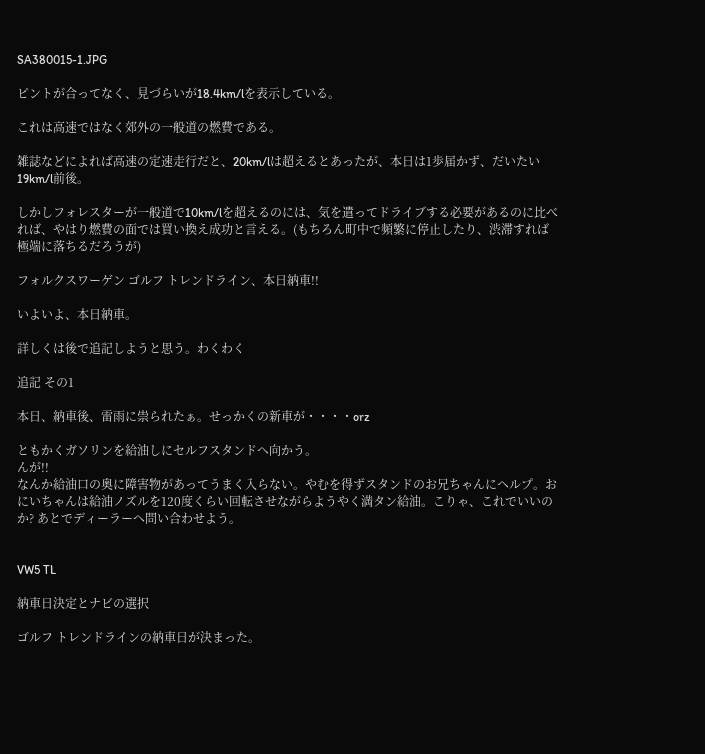SA380015-1.JPG

ピントが合ってなく、見づらいが18.4km/lを表示している。

これは高速ではなく郊外の一般道の燃費である。

雑誌などによれば高速の定速走行だと、20km/lは超えるとあったが、本日は1歩届かず、だいたい19km/l前後。

しかしフォレスターが一般道で10km/lを超えるのには、気を遣ってドライブする必要があるのに比べれば、やはり燃費の面では買い換え成功と言える。(もちろん町中で頻繁に停止したり、渋滞すれば極端に落ちるだろうが)

フォルクスワーゲン ゴルフ トレンドライン、本日納車!!

いよいよ、本日納車。

詳しくは後で追記しようと思う。わくわく

追記 その1

本日、納車後、雷雨に祟られたぁ。せっかくの新車が・・・・orz

ともかくガソリンを給油しにセルフスタンドへ向かう。
んが!!
なんか給油口の奥に障害物があってうまく入らない。やむを得ずスタンドのお兄ちゃんにヘルプ。おにいちゃんは給油ノズルを120度くらい回転させながらようやく満タン給油。こりゃ、これでいいのか? あとでディーラーへ問い合わせよう。


VW5 TL

納車日決定とナビの選択

ゴルフ トレンドラインの納車日が決まった。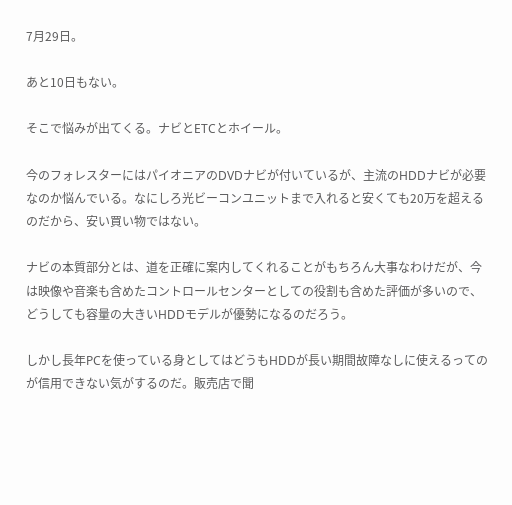7月29日。

あと10日もない。

そこで悩みが出てくる。ナビとETCとホイール。

今のフォレスターにはパイオニアのDVDナビが付いているが、主流のHDDナビが必要なのか悩んでいる。なにしろ光ビーコンユニットまで入れると安くても20万を超えるのだから、安い買い物ではない。

ナビの本質部分とは、道を正確に案内してくれることがもちろん大事なわけだが、今は映像や音楽も含めたコントロールセンターとしての役割も含めた評価が多いので、どうしても容量の大きいHDDモデルが優勢になるのだろう。

しかし長年PCを使っている身としてはどうもHDDが長い期間故障なしに使えるってのが信用できない気がするのだ。販売店で聞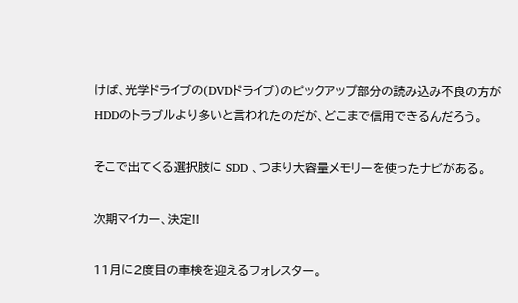けば、光学ドライブの(DVDドライブ)のピックアップ部分の読み込み不良の方がHDDのトラブルより多いと言われたのだが、どこまで信用できるんだろう。

そこで出てくる選択肢に SDD 、つまり大容量メモリーを使ったナビがある。

次期マイカー、決定!!

11月に2度目の車検を迎えるフォレスター。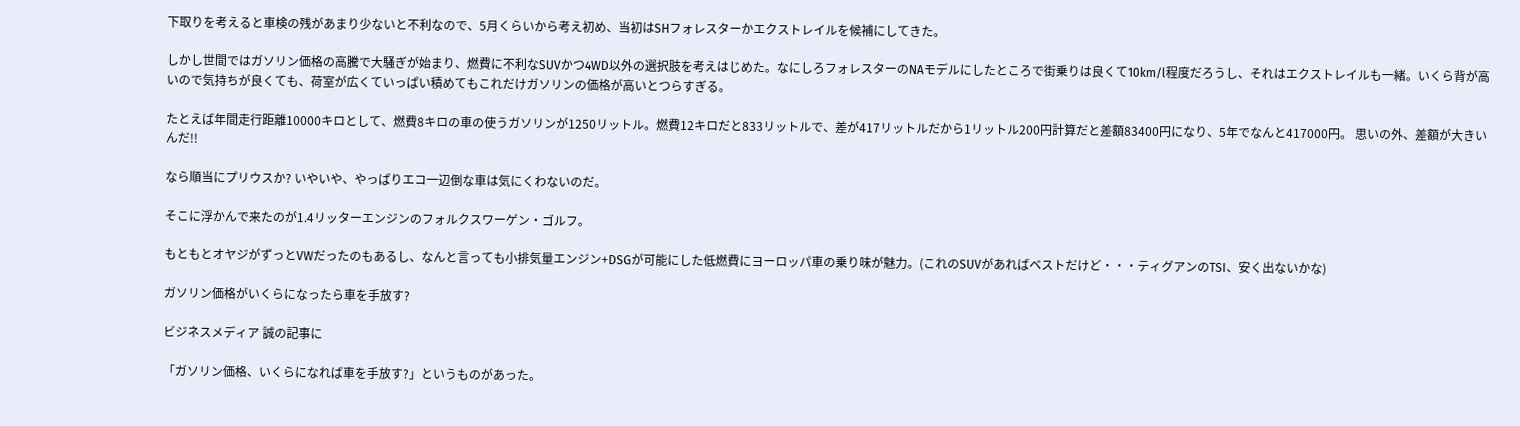下取りを考えると車検の残があまり少ないと不利なので、5月くらいから考え初め、当初はSHフォレスターかエクストレイルを候補にしてきた。

しかし世間ではガソリン価格の高騰で大騒ぎが始まり、燃費に不利なSUVかつ4WD以外の選択肢を考えはじめた。なにしろフォレスターのNAモデルにしたところで街乗りは良くて10km/l程度だろうし、それはエクストレイルも一緒。いくら背が高いので気持ちが良くても、荷室が広くていっぱい積めてもこれだけガソリンの価格が高いとつらすぎる。

たとえば年間走行距離10000キロとして、燃費8キロの車の使うガソリンが1250リットル。燃費12キロだと833リットルで、差が417リットルだから1リットル200円計算だと差額83400円になり、5年でなんと417000円。 思いの外、差額が大きいんだ!!

なら順当にプリウスか? いやいや、やっぱりエコ一辺倒な車は気にくわないのだ。

そこに浮かんで来たのが1.4リッターエンジンのフォルクスワーゲン・ゴルフ。

もともとオヤジがずっとVWだったのもあるし、なんと言っても小排気量エンジン+DSGが可能にした低燃費にヨーロッパ車の乗り味が魅力。(これのSUVがあればベストだけど・・・ティグアンのTSI、安く出ないかな)

ガソリン価格がいくらになったら車を手放す?

ビジネスメディア 誠の記事に

「ガソリン価格、いくらになれば車を手放す?」というものがあった。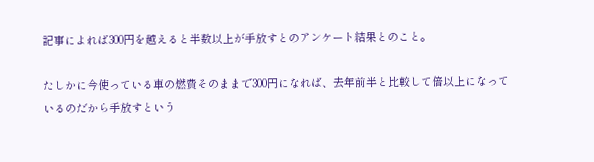記事によれば300円を越えると半数以上が手放すとのアンケート結果とのこと。

たしかに今使っている車の燃費そのままで300円になれば、去年前半と比較して倍以上になっているのだから手放すという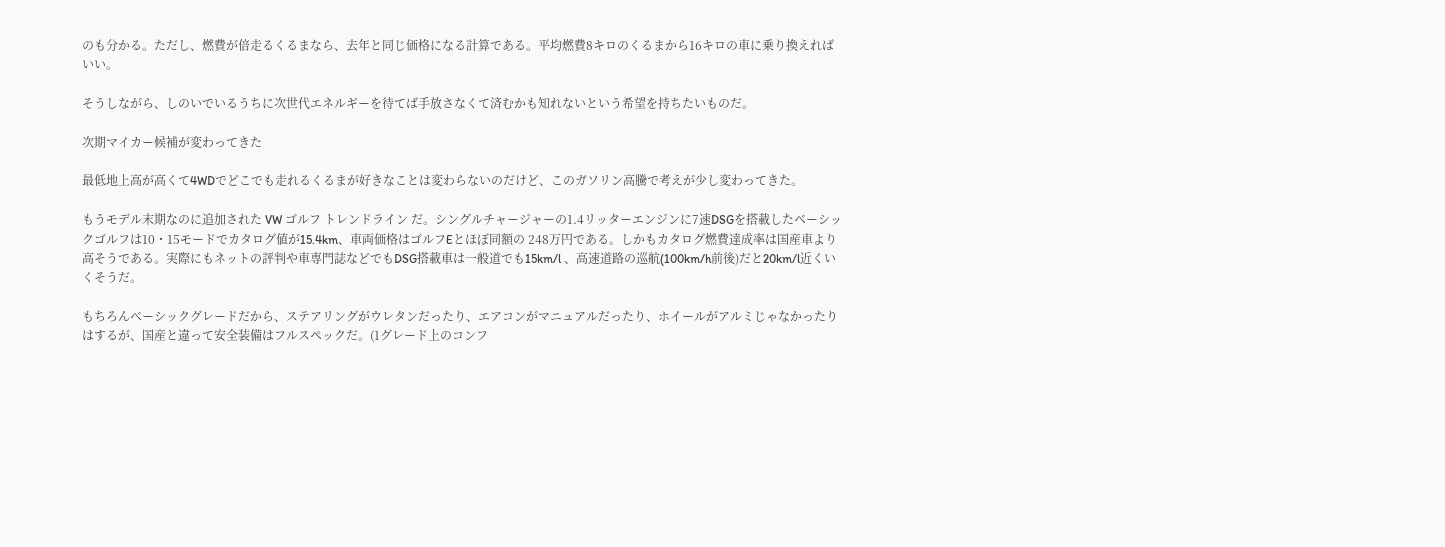のも分かる。ただし、燃費が倍走るくるまなら、去年と同じ価格になる計算である。平均燃費8キロのくるまから16キロの車に乗り換えればいい。

そうしながら、しのいでいるうちに次世代エネルギーを待てば手放さなくて済むかも知れないという希望を持ちたいものだ。

次期マイカー候補が変わってきた

最低地上高が高くて4WDでどこでも走れるくるまが好きなことは変わらないのだけど、このガソリン高騰で考えが少し変わってきた。

もうモデル末期なのに追加された VW ゴルフ トレンドライン だ。シングルチャージャーの1.4リッターエンジンに7速DSGを搭載したベーシックゴルフは10・15モードでカタログ値が15.4km、車両価格はゴルフEとほぼ同額の 248万円である。しかもカタログ燃費達成率は国産車より高そうである。実際にもネットの評判や車専門誌などでもDSG搭載車は一般道でも15km/l 、高速道路の巡航(100km/h前後)だと20km/l近くいくそうだ。

もちろんベーシックグレードだから、ステアリングがウレタンだったり、エアコンがマニュアルだったり、ホイールがアルミじゃなかったり はするが、国産と違って安全装備はフルスペックだ。(1グレード上のコンフ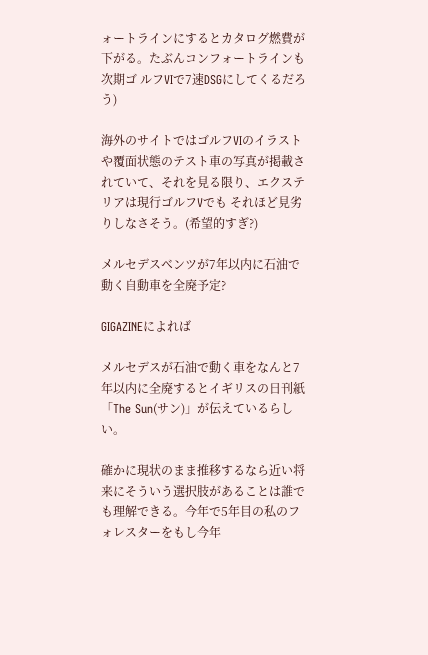ォートラインにするとカタログ燃費が下がる。たぶんコンフォートラインも次期ゴ ルフVIで7速DSGにしてくるだろう)

海外のサイトではゴルフVIのイラストや覆面状態のテスト車の写真が掲載されていて、それを見る限り、エクステリアは現行ゴルフVでも それほど見劣りしなさそう。(希望的すぎ?)

メルセデスベンツが7年以内に石油で動く自動車を全廃予定?

GIGAZINEによれば

メルセデスが石油で動く車をなんと7年以内に全廃するとイギリスの日刊紙「The Sun(サン)」が伝えているらしい。

確かに現状のまま推移するなら近い将来にそういう選択肢があることは誰でも理解できる。今年で5年目の私のフォレスターをもし今年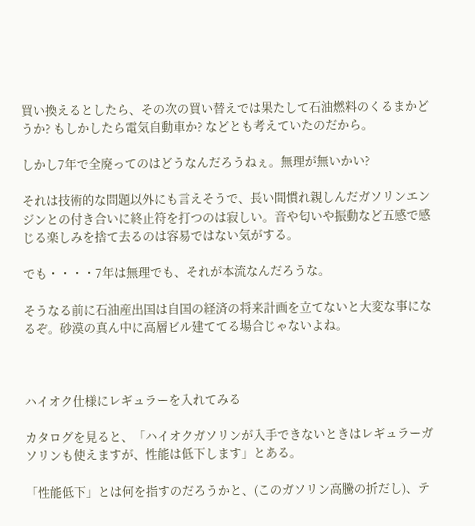買い換えるとしたら、その次の買い替えでは果たして石油燃料のくるまかどうか? もしかしたら電気自動車か? などとも考えていたのだから。

しかし7年で全廃ってのはどうなんだろうねぇ。無理が無いかい?

それは技術的な問題以外にも言えそうで、長い間慣れ親しんだガソリンエンジンとの付き合いに終止符を打つのは寂しい。音や匂いや振動など五感で感じる楽しみを捨て去るのは容易ではない気がする。

でも・・・・7年は無理でも、それが本流なんだろうな。

そうなる前に石油産出国は自国の経済の将来計画を立てないと大変な事になるぞ。砂漠の真ん中に高層ビル建ててる場合じゃないよね。



ハイオク仕様にレギュラーを入れてみる

カタログを見ると、「ハイオクガソリンが入手できないときはレギュラーガソリンも使えますが、性能は低下します」とある。

「性能低下」とは何を指すのだろうかと、(このガソリン高騰の折だし)、テ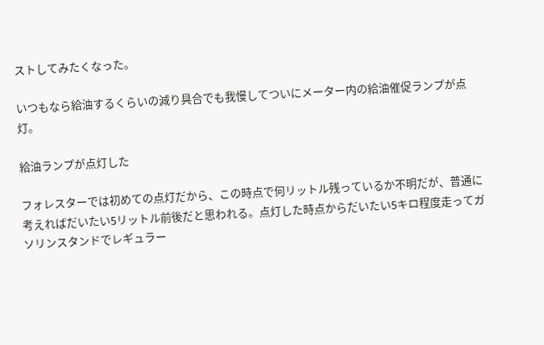ストしてみたくなった。

いつもなら給油するくらいの減り具合でも我慢してついにメーター内の給油催促ランプが点灯。

給油ランプが点灯した

フォレスターでは初めての点灯だから、この時点で何リットル残っているか不明だが、普通に考えればだいたい5リットル前後だと思われる。点灯した時点からだいたい5キロ程度走ってガソリンスタンドでレギュラー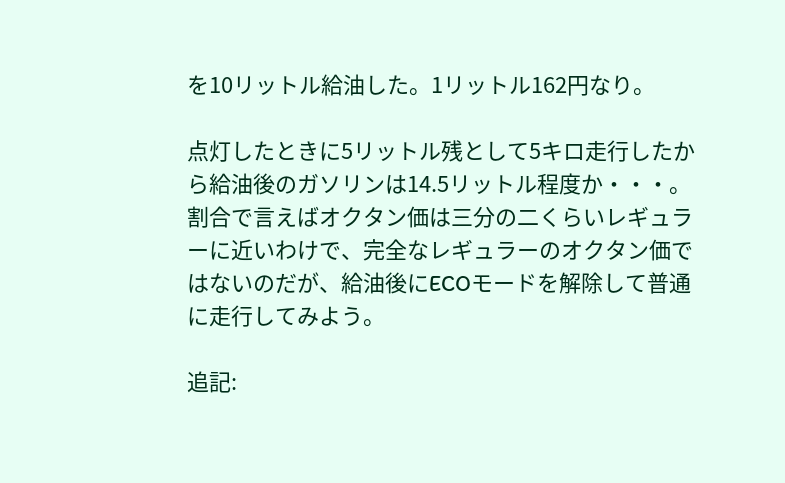を10リットル給油した。1リットル162円なり。

点灯したときに5リットル残として5キロ走行したから給油後のガソリンは14.5リットル程度か・・・。割合で言えばオクタン価は三分の二くらいレギュラーに近いわけで、完全なレギュラーのオクタン価ではないのだが、給油後にECOモードを解除して普通に走行してみよう。

追記: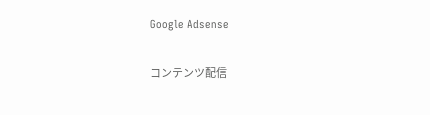Google Adsense

コンテンツ配信